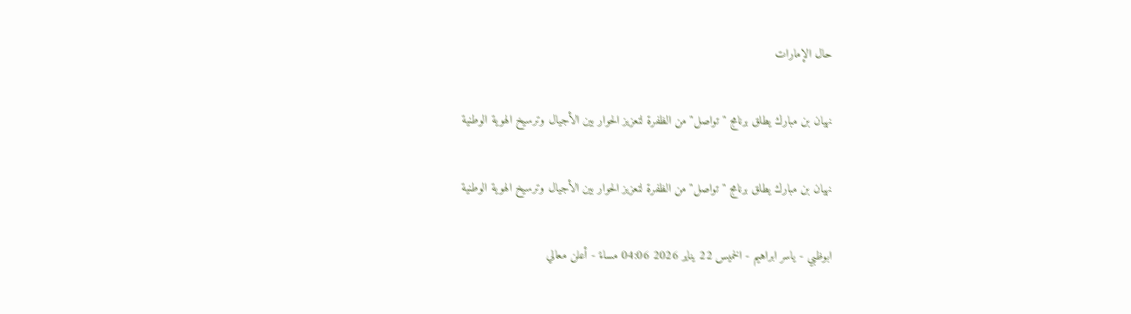حال الإمارات

نهيان بن مبارك يطلق برنامج "تواصل" من الظفرة لتعزيز الحوار بين الأجيال وترسيخ الهوية الوطنية

نهيان بن مبارك يطلق برنامج "تواصل" من الظفرة لتعزيز الحوار بين الأجيال وترسيخ الهوية الوطنية

ابوظبي - ياسر ابراهيم - الخميس 22 يناير 2026 04:06 مساءً - أعلن معالي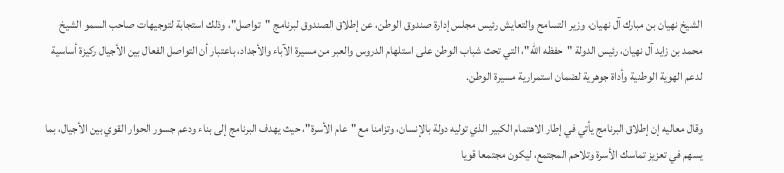الشيخ نهيان بن مبارك آل نهيان، وزير التسامح والتعايش رئيس مجلس إدارة صندوق الوطن، عن إطلاق الصندوق لبرنامج "تواصل"، وذلك استجابة لتوجيهات صاحب السمو الشيخ محمد بن زايد آل نهيان، رئيس الدولة "حفظه الله"، التي تحث شباب الوطن على استلهام الدروس والعبر من مسيرة الآباء والأجداد، باعتبار أن التواصل الفعال بين الأجيال ركيزة أساسية لدعم الهوية الوطنية وأداة جوهرية لضمان استمرارية مسيرة الوطن.

وقال معاليه إن إطلاق البرنامج يأتي في إطار الاهتمام الكبير الذي توليه دولة بالإنسان، وتزامنا مع "عام الأسرة"، حيث يهدف البرنامج إلى بناء ودعم جسور الحوار القوي بين الأجيال، بما يسهم في تعزيز تماسك الأسرة وتلاحم المجتمع، ليكون مجتمعا قويا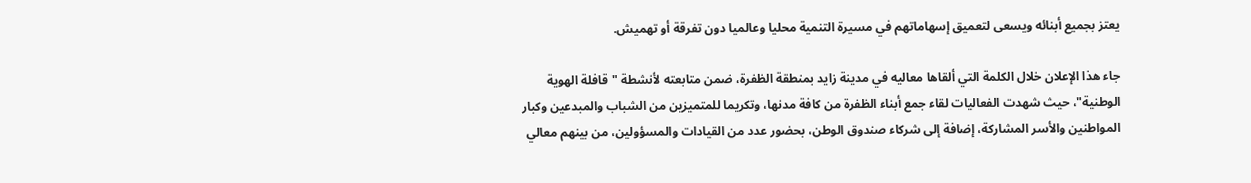يعتز بجميع أبنائه ويسعى لتعميق إسهاماتهم في مسيرة التنمية محليا وعالميا دون تفرقة أو تهميش.

جاء هذا الإعلان خلال الكلمة التي ألقاها معاليه في مدينة زايد بمنطقة الظفرة، ضمن متابعته لأنشطة "قافلة الهوية الوطنية"، حيث شهدت الفعاليات لقاء جمع أبناء الظفرة من كافة مدنها، وتكريما للمتميزين من الشباب والمبدعين وكبار المواطنين والأسر المشاركة، إضافة إلى شركاء صندوق الوطن، بحضور عدد من القيادات والمسؤولين، من بينهم معالي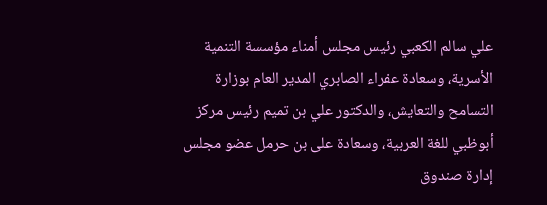علي سالم الكعبي رئيس مجلس أمناء مؤسسة التنمية الأسرية، وسعادة عفراء الصابري المدير العام بوزارة التسامح والتعايش، والدكتور علي بن تميم رئيس مركز أبوظبي للغة العربية، وسعادة على بن حرمل عضو مجلس إدارة صندوق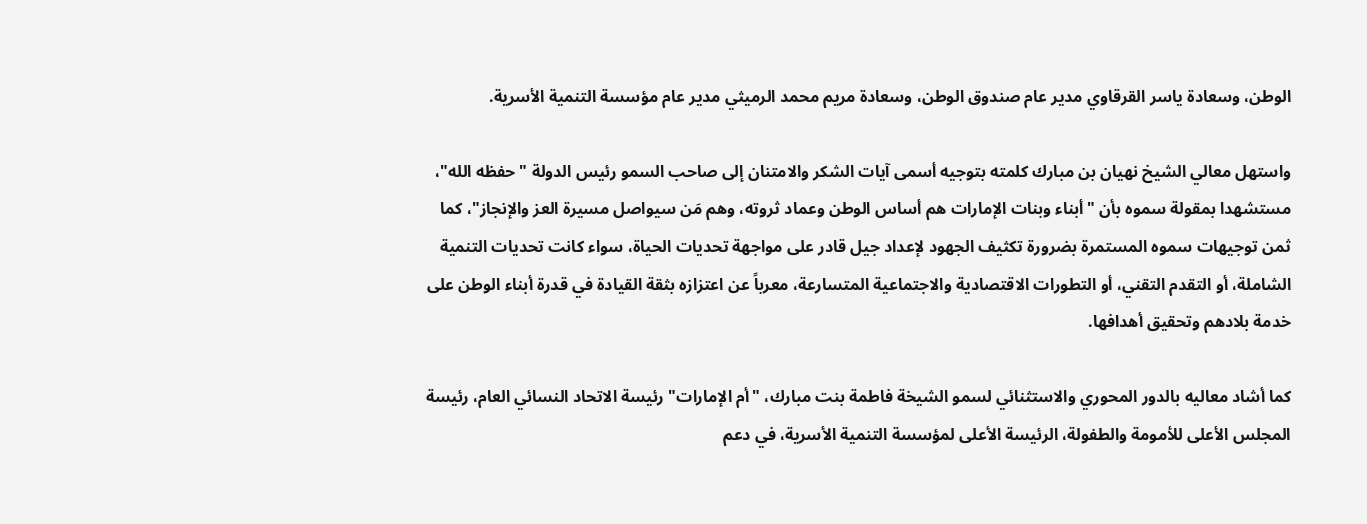الوطن، وسعادة ياسر القرقاوي مدير عام صندوق الوطن، وسعادة مريم محمد الرميثي مدير عام مؤسسة التنمية الأسرية.

واستهل معالي الشيخ نهيان بن مبارك كلمته بتوجيه أسمى آيات الشكر والامتنان إلى صاحب السمو رئيس الدولة "حفظه الله"، مستشهدا بمقولة سموه بأن "أبناء وبنات الإمارات هم أساس الوطن وعماد ثروته، وهم مَن سيواصل مسيرة العز والإنجاز"، كما ثمن توجيهات سموه المستمرة بضرورة تكثيف الجهود لإعداد جيل قادر على مواجهة تحديات الحياة، سواء كانت تحديات التنمية الشاملة، أو التقدم التقني، أو التطورات الاقتصادية والاجتماعية المتسارعة، معرباً عن اعتزازه بثقة القيادة في قدرة أبناء الوطن على خدمة بلادهم وتحقيق أهدافها.

كما أشاد معاليه بالدور المحوري والاستثنائي لسمو الشيخة فاطمة بنت مبارك، "أم الإمارات" رئيسة الاتحاد النسائي العام، رئيسة المجلس الأعلى للأمومة والطفولة، الرئيسة الأعلى لمؤسسة التنمية الأسرية، في دعم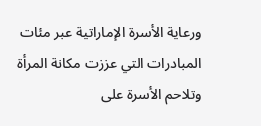ورعاية الأسرة الإماراتية عبر مئات المبادرات التي عززت مكانة المرأة وتلاحم الأسرة على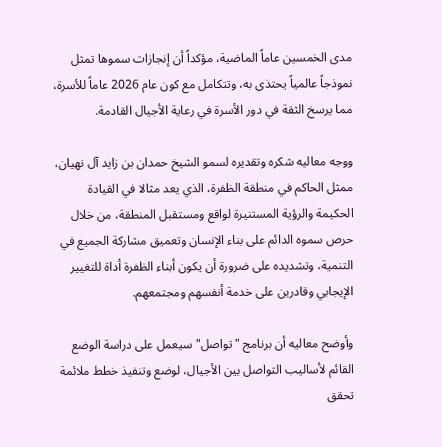مدى الخمسين عاماً الماضية، مؤكداً أن إنجازات سموها تمثل نموذجاً عالمياً يحتذى به، وتتكامل مع كون عام 2026 عاماً للأسرة، مما يرسخ الثقة في دور الأسرة في رعاية الأجيال القادمة.

ووجه معاليه شكره وتقديره لسمو الشيخ حمدان بن زايد آل نهيان، ممثل الحاكم في منطقة الظفرة، الذي يعد مثالا في القيادة الحكيمة والرؤية المستنيرة لواقع ومستقبل المنطقة، من خلال حرص سموه الدائم على بناء الإنسان وتعميق مشاركة الجميع في التنمية، وتشديده على ضرورة أن يكون أبناء الظفرة أداة للتغيير الإيجابي وقادرين على خدمة أنفسهم ومجتمعهم.

وأوضح معاليه أن برنامج "تواصل" سيعمل على دراسة الوضع القائم لأساليب التواصل بين الأجيال، لوضع وتنفيذ خطط ملائمة تحقق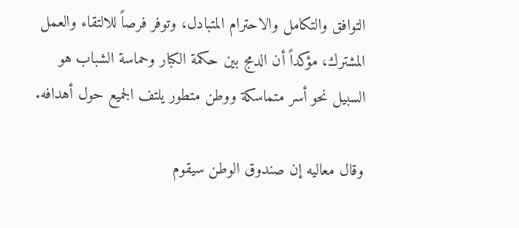التوافق والتكامل والاحترام المتبادل، وتوفر فرصاً للالتقاء والعمل المشترك، مؤكداً أن الدمج بين حكمة الكبار وحماسة الشباب هو السبيل نحو أسر متماسكة ووطن متطور يلتف الجميع حول أهدافه.

وقال معاليه إن صندوق الوطن سيقوم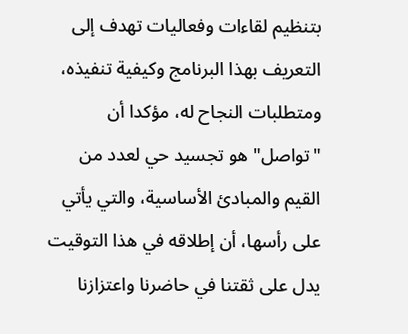بتنظيم لقاءات وفعاليات تهدف إلى التعريف بهذا البرنامج وكيفية تنفيذه، ومتطلبات النجاح له، مؤكدا أن "تواصل" هو تجسيد حي لعدد من القيم والمبادئ الأساسية، والتي يأتي على رأسها، أن إطلاقه في هذا التوقيت يدل على ثقتنا في حاضرنا واعتزازنا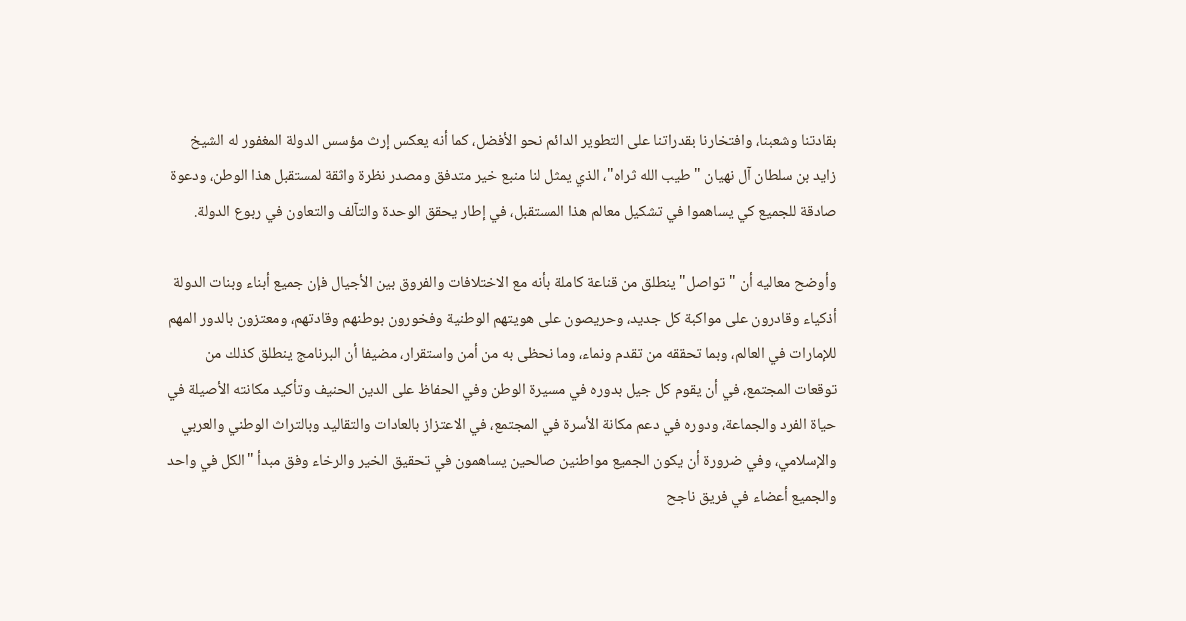بقادتنا وشعبنا، وافتخارنا بقدراتنا على التطوير الدائم نحو الأفضل، كما أنه يعكس إرث مؤسس الدولة المغفور له الشيخ زايد بن سلطان آل نهيان "طيب الله ثراه"، الذي يمثل لنا منبع خير متدفق ومصدر نظرة واثقة لمستقبل هذا الوطن، ودعوة صادقة للجميع كي يساهموا في تشكيل معالم هذا المستقبل، في إطار يحقق الوحدة والتآلف والتعاون في ربوع الدولة.

وأوضح معاليه أن "تواصل" ينطلق من قناعة كاملة بأنه مع الاختلافات والفروق بين الأجيال فإن جميع أبناء وبنات الدولة أذكياء وقادرون على مواكبة كل جديد، وحريصون على هويتهم الوطنية وفخورون بوطنهم وقادتهم، ومعتزون بالدور المهم للإمارات في العالم، وبما تحققه من تقدم ونماء، وما نحظى به من أمن واستقرار، مضيفا أن البرنامج ينطلق كذلك من توقعات المجتمع، في أن يقوم كل جيل بدوره في مسيرة الوطن وفي الحفاظ على الدين الحنيف وتأكيد مكانته الأصيلة في حياة الفرد والجماعة، ودوره في دعم مكانة الأسرة في المجتمع، في الاعتزاز بالعادات والتقاليد وبالتراث الوطني والعربي والإسلامي، وفي ضرورة أن يكون الجميع مواطنين صالحين يساهمون في تحقيق الخير والرخاء وفق مبدأ "الكل في واحد والجميع أعضاء في فريق ناجح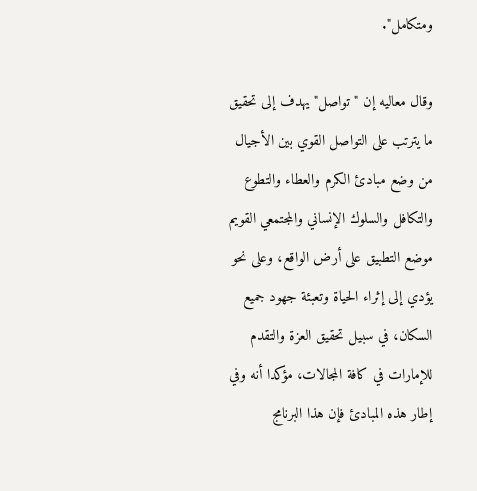ومتكامل".

وقال معاليه إن "تواصل" يهدف إلى تحقيق ما يترتب على التواصل القوي بين الأجيال من وضع مبادئ الكرم والعطاء والتطوع والتكافل والسلوك الإنساني والمجتمعي القويم موضع التطبيق على أرض الواقع، وعلى نحو يؤدي إلى إثراء الحياة وتعبئة جهود جميع السكان، في سبيل تحقيق العزة والتقدم للإمارات في كافة المجالات، مؤكدا أنه وفي إطار هذه المبادئ فإن هذا البرنامج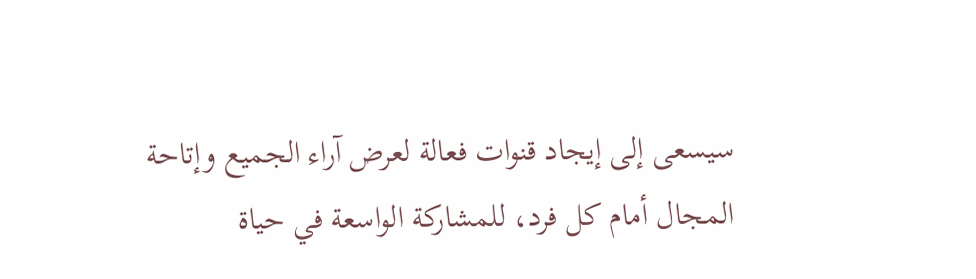سيسعى إلى إيجاد قنوات فعالة لعرض آراء الجميع وإتاحة المجال أمام كل فرد، للمشاركة الواسعة في حياة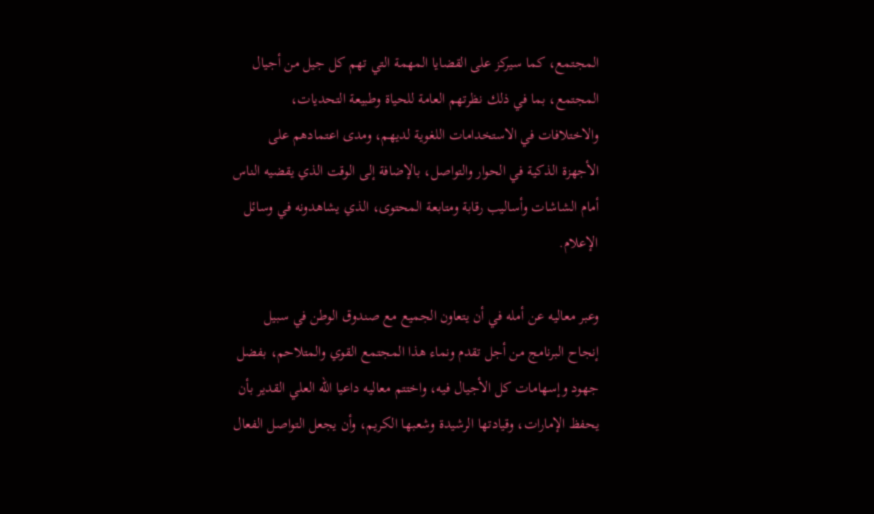المجتمع، كما سيركز على القضايا المهمة التي تهم كل جيل من أجيال المجتمع، بما في ذلك نظرتهم العامة للحياة وطبيعة التحديات، والاختلافات في الاستخدامات اللغوية لديهم، ومدى اعتمادهم على الأجهزة الذكية في الحوار والتواصل، بالإضافة إلى الوقت الذي يقضيه الناس أمام الشاشات وأساليب رقابة ومتابعة المحتوى، الذي يشاهدونه في وسائل الإعلام.

وعبر معاليه عن أمله في أن يتعاون الجميع مع صندوق الوطن في سبيل إنجاح البرنامج من أجل تقدم ونماء هذا المجتمع القوي والمتلاحم، بفضل جهود وإسهامات كل الأجيال فيه، واختتم معاليه داعيا الله العلي القدير بأن يحفظ الإمارات، وقيادتها الرشيدة وشعبها الكريم، وأن يجعل التواصل الفعال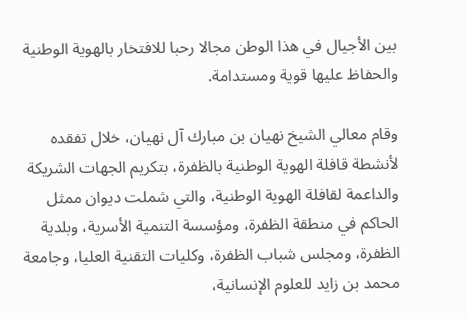بين الأجيال في هذا الوطن مجالا رحبا للافتخار بالهوية الوطنية والحفاظ عليها قوية ومستدامة.

وقام معالي الشيخ نهيان بن مبارك آل نهيان، خلال تفقده لأنشطة قافلة الهوية الوطنية بالظفرة، بتكريم الجهات الشريكة والداعمة لقافلة الهوية الوطنية، والتي شملت ديوان ممثل الحاكم في منطقة الظفرة، ومؤسسة التنمية الأسرية، وبلدية الظفرة، ومجلس شباب الظفرة، وكليات التقنية العليا، وجامعة محمد بن زايد للعلوم الإنسانية،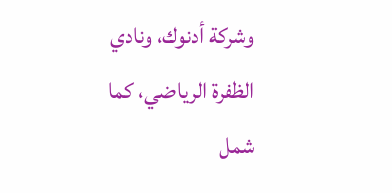وشركة أدنوك، ونادي الظفرة الرياضي، كما شمل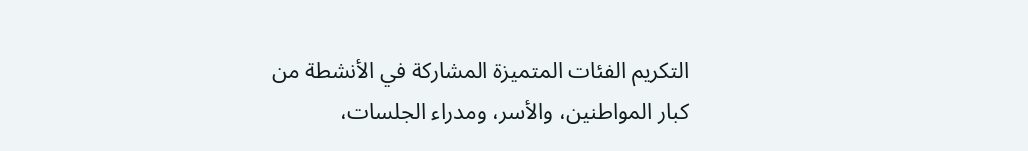التكريم الفئات المتميزة المشاركة في الأنشطة من كبار المواطنين، والأسر، ومدراء الجلسات،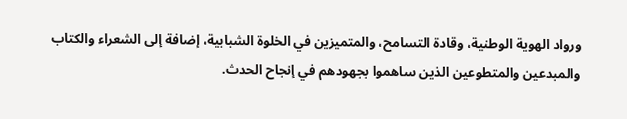ورواد الهوية الوطنية، وقادة التسامح، والمتميزين في الخلوة الشبابية، إضافة إلى الشعراء والكتاب والمبدعين والمتطوعين الذين ساهموا بجهودهم في إنجاح الحدث.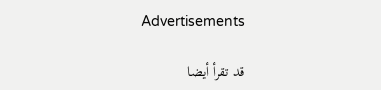Advertisements

قد تقرأ أيضا